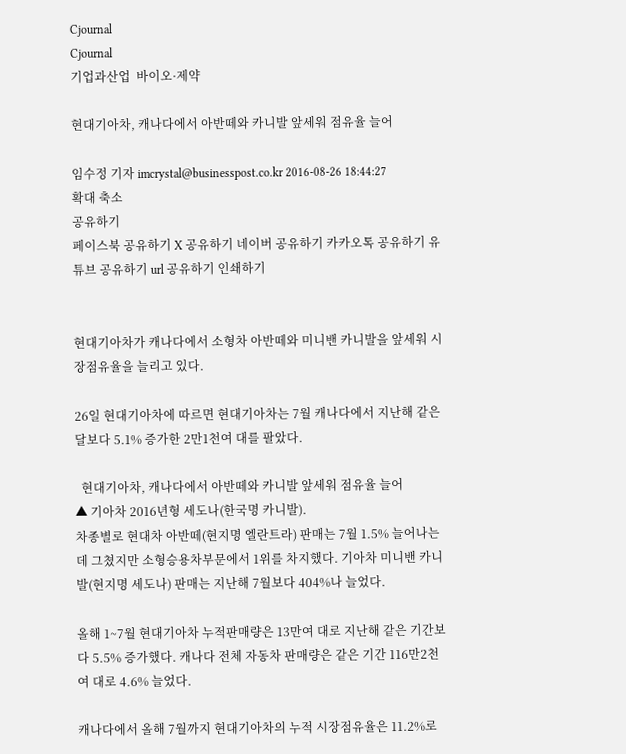Cjournal
Cjournal
기업과산업  바이오·제약

현대기아차, 캐나다에서 아반떼와 카니발 앞세워 점유율 늘어

임수정 기자 imcrystal@businesspost.co.kr 2016-08-26 18:44:27
확대 축소
공유하기
페이스북 공유하기 X 공유하기 네이버 공유하기 카카오톡 공유하기 유튜브 공유하기 url 공유하기 인쇄하기


현대기아차가 캐나다에서 소형차 아반떼와 미니밴 카니발을 앞세워 시장점유율을 늘리고 있다.

26일 현대기아차에 따르면 현대기아차는 7월 캐나다에서 지난해 같은 달보다 5.1% 증가한 2만1천여 대를 팔았다.

  현대기아차, 캐나다에서 아반떼와 카니발 앞세워 점유율 늘어
▲ 기아차 2016년형 세도나(한국명 카니발).
차종별로 현대차 아반떼(현지명 엘란트라) 판매는 7월 1.5% 늘어나는 데 그쳤지만 소형승용차부문에서 1위를 차지했다. 기아차 미니밴 카니발(현지명 세도나) 판매는 지난해 7월보다 404%나 늘었다.

올해 1~7월 현대기아차 누적판매량은 13만여 대로 지난해 같은 기간보다 5.5% 증가했다. 캐나다 전체 자동차 판매량은 같은 기간 116만2천여 대로 4.6% 늘었다.

캐나다에서 올해 7월까지 현대기아차의 누적 시장점유율은 11.2%로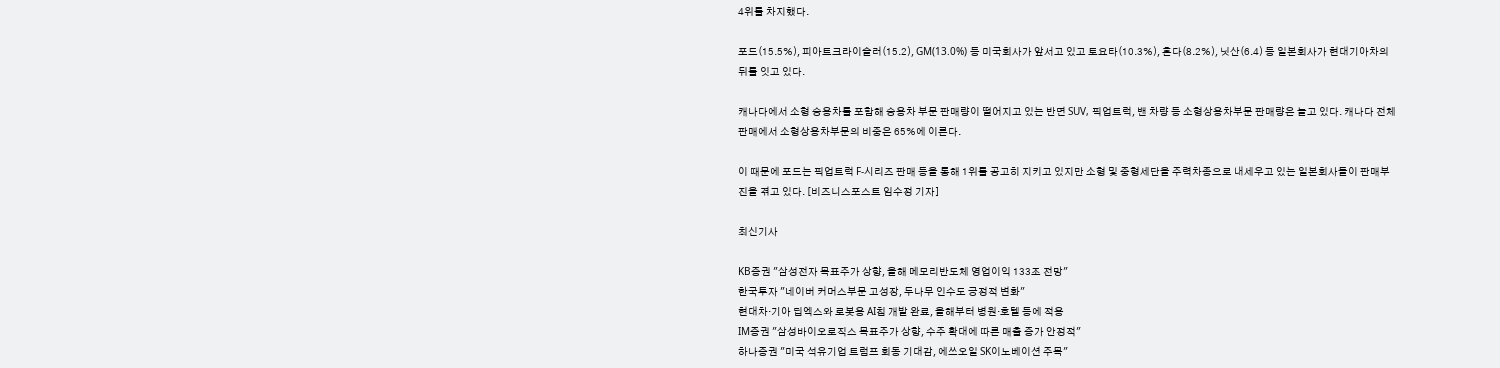4위를 차지했다.

포드(15.5%), 피아트크라이슬러(15.2), GM(13.0%) 등 미국회사가 앞서고 있고 토요타(10.3%), 혼다(8.2%), 닛산(6.4) 등 일본회사가 현대기아차의 뒤를 잇고 있다.

캐나다에서 소형 승용차를 포함해 승용차 부문 판매량이 떨어지고 있는 반면 SUV, 픽업트럭, 밴 차량 등 소형상용차부문 판매량은 늘고 있다. 캐나다 전체판매에서 소형상용차부문의 비중은 65%에 이른다.

이 때문에 포드는 픽업트럭 F-시리즈 판매 등을 통해 1위를 공고히 지키고 있지만 소형 및 중형세단을 주력차종으로 내세우고 있는 일본회사들이 판매부진을 겪고 있다. [비즈니스포스트 임수정 기자]

최신기사

KB증권 "삼성전자 목표주가 상향, 올해 메모리반도체 영업이익 133조 전망"
한국투자 "네이버 커머스부문 고성장, 두나무 인수도 긍정적 변화"
현대차·기아 딥엑스와 로봇용 AI칩 개발 완료, 올해부터 병원·호텔 등에 적용
IM증권 "삼성바이오로직스 목표주가 상향, 수주 확대에 따른 매출 증가 안정적"
하나증권 "미국 석유기업 트럼프 회동 기대감, 에쓰오일 SK이노베이션 주목"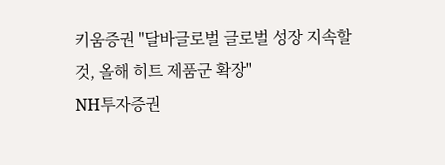키움증권 "달바글로벌 글로벌 성장 지속할 것, 올해 히트 제품군 확장"
NH투자증권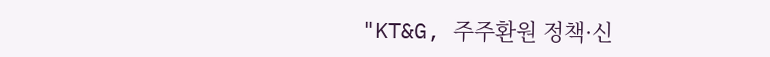"KT&G, 주주환원 정책·신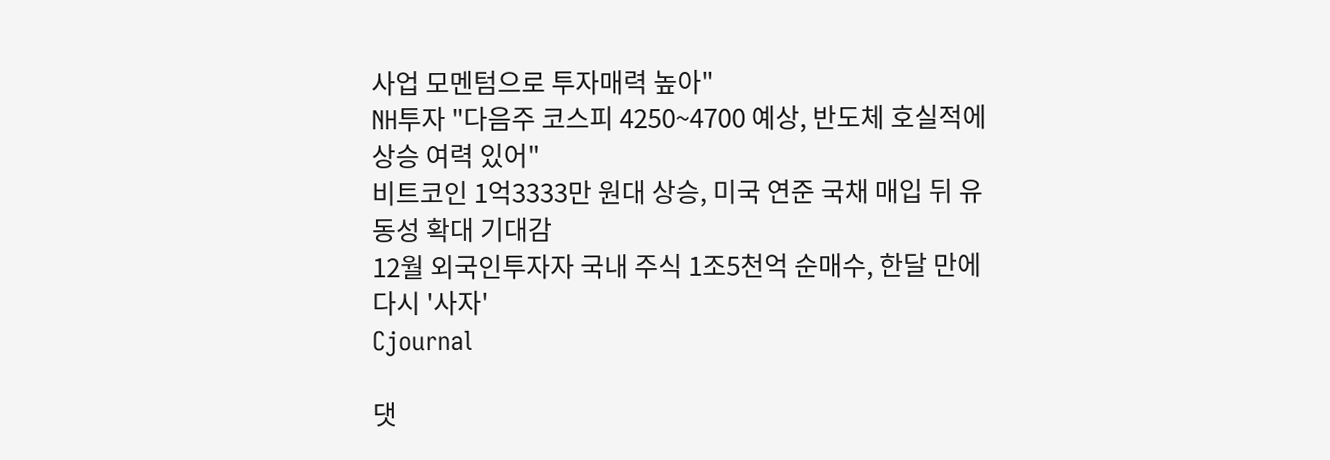사업 모멘텀으로 투자매력 높아"
NH투자 "다음주 코스피 4250~4700 예상, 반도체 호실적에 상승 여력 있어"
비트코인 1억3333만 원대 상승, 미국 연준 국채 매입 뒤 유동성 확대 기대감
12월 외국인투자자 국내 주식 1조5천억 순매수, 한달 만에 다시 '사자'
Cjournal

댓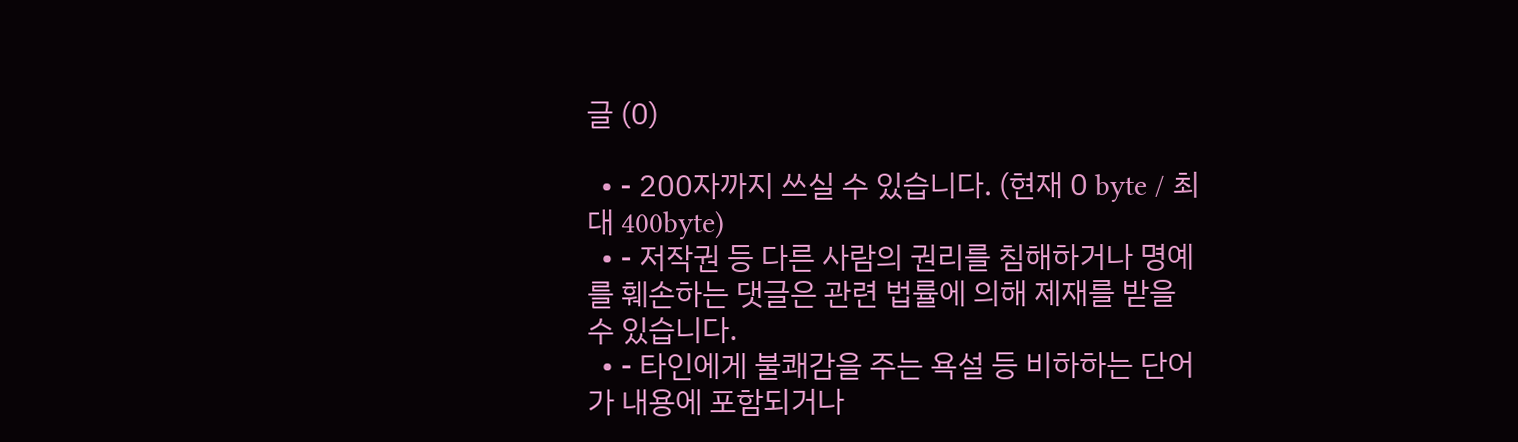글 (0)

  • - 200자까지 쓰실 수 있습니다. (현재 0 byte / 최대 400byte)
  • - 저작권 등 다른 사람의 권리를 침해하거나 명예를 훼손하는 댓글은 관련 법률에 의해 제재를 받을 수 있습니다.
  • - 타인에게 불쾌감을 주는 욕설 등 비하하는 단어가 내용에 포함되거나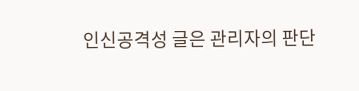인신공격성 글은 관리자의 판단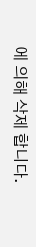에 의해 삭제 합니다.